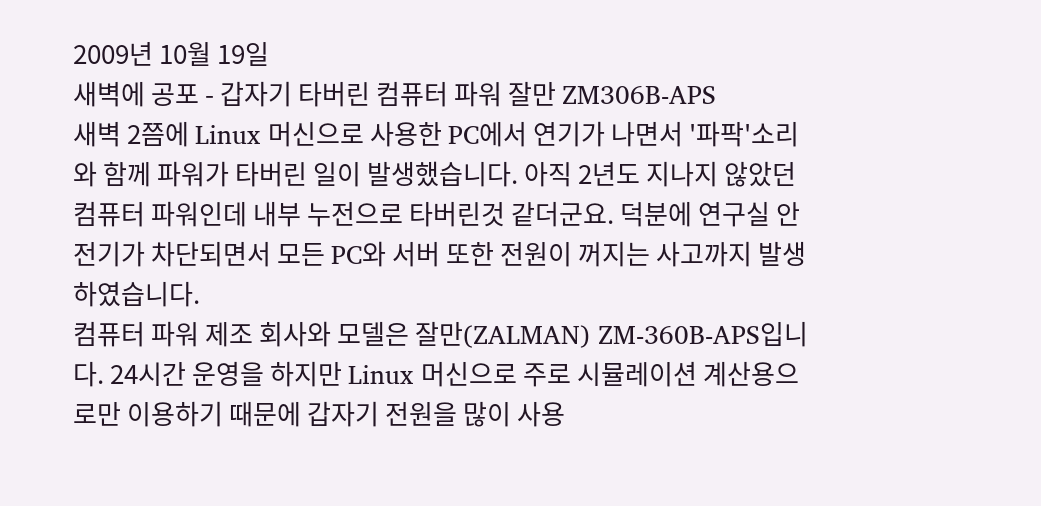2009년 10월 19일
새벽에 공포 - 갑자기 타버린 컴퓨터 파워 잘만 ZM306B-APS
새벽 2쯤에 Linux 머신으로 사용한 PC에서 연기가 나면서 '파팍'소리와 함께 파워가 타버린 일이 발생했습니다. 아직 2년도 지나지 않았던 컴퓨터 파워인데 내부 누전으로 타버린것 같더군요. 덕분에 연구실 안전기가 차단되면서 모든 PC와 서버 또한 전원이 꺼지는 사고까지 발생하였습니다.
컴퓨터 파워 제조 회사와 모델은 잘만(ZALMAN) ZM-360B-APS입니다. 24시간 운영을 하지만 Linux 머신으로 주로 시뮬레이션 계산용으로만 이용하기 때문에 갑자기 전원을 많이 사용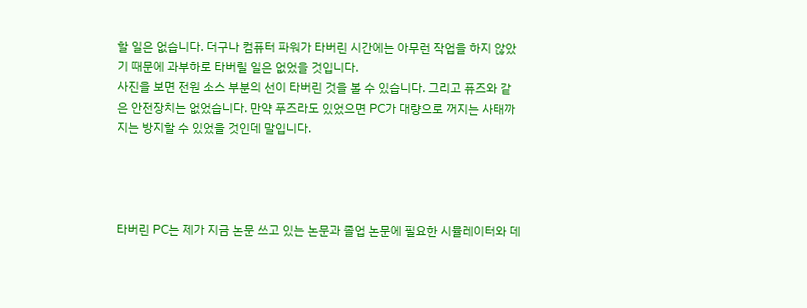할 일은 없습니다. 더구나 컴퓨터 파워가 타버린 시간에는 아무런 작업을 하지 않았기 때문에 과부하로 타버릴 일은 없었을 것입니다.
사진을 보면 전원 소스 부분의 선이 타버린 것을 볼 수 있습니다. 그리고 퓨즈와 같은 안전장치는 없었습니다. 만약 푸즈라도 있었으면 PC가 대량으로 꺼지는 사태까지는 방지할 수 있었을 것인데 말입니다.




타버린 PC는 제가 지금 논문 쓰고 있는 논문과 졸업 논문에 필요한 시뮬레이터와 데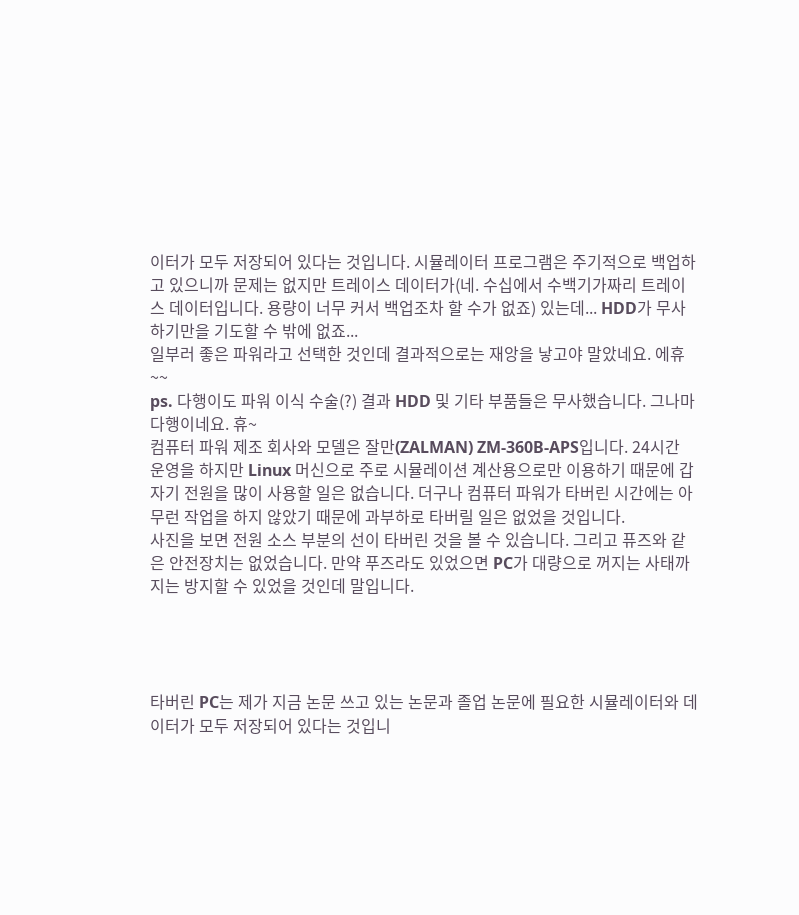이터가 모두 저장되어 있다는 것입니다. 시뮬레이터 프로그램은 주기적으로 백업하고 있으니까 문제는 없지만 트레이스 데이터가(네. 수십에서 수백기가짜리 트레이스 데이터입니다. 용량이 너무 커서 백업조차 할 수가 없죠) 있는데... HDD가 무사하기만을 기도할 수 밖에 없죠...
일부러 좋은 파워라고 선택한 것인데 결과적으로는 재앙을 낳고야 말았네요. 에휴~~
ps. 다행이도 파워 이식 수술(?) 결과 HDD 및 기타 부품들은 무사했습니다. 그나마 다행이네요. 휴~
컴퓨터 파워 제조 회사와 모델은 잘만(ZALMAN) ZM-360B-APS입니다. 24시간 운영을 하지만 Linux 머신으로 주로 시뮬레이션 계산용으로만 이용하기 때문에 갑자기 전원을 많이 사용할 일은 없습니다. 더구나 컴퓨터 파워가 타버린 시간에는 아무런 작업을 하지 않았기 때문에 과부하로 타버릴 일은 없었을 것입니다.
사진을 보면 전원 소스 부분의 선이 타버린 것을 볼 수 있습니다. 그리고 퓨즈와 같은 안전장치는 없었습니다. 만약 푸즈라도 있었으면 PC가 대량으로 꺼지는 사태까지는 방지할 수 있었을 것인데 말입니다.




타버린 PC는 제가 지금 논문 쓰고 있는 논문과 졸업 논문에 필요한 시뮬레이터와 데이터가 모두 저장되어 있다는 것입니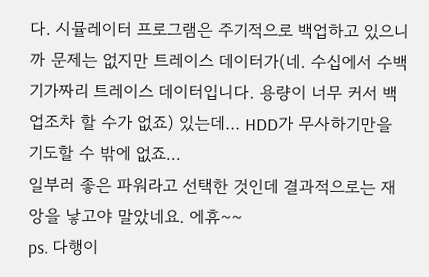다. 시뮬레이터 프로그램은 주기적으로 백업하고 있으니까 문제는 없지만 트레이스 데이터가(네. 수십에서 수백기가짜리 트레이스 데이터입니다. 용량이 너무 커서 백업조차 할 수가 없죠) 있는데... HDD가 무사하기만을 기도할 수 밖에 없죠...
일부러 좋은 파워라고 선택한 것인데 결과적으로는 재앙을 낳고야 말았네요. 에휴~~
ps. 다행이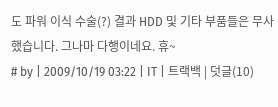도 파워 이식 수술(?) 결과 HDD 및 기타 부품들은 무사했습니다. 그나마 다행이네요. 휴~
# by | 2009/10/19 03:22 | IT | 트랙백 | 덧글(10)